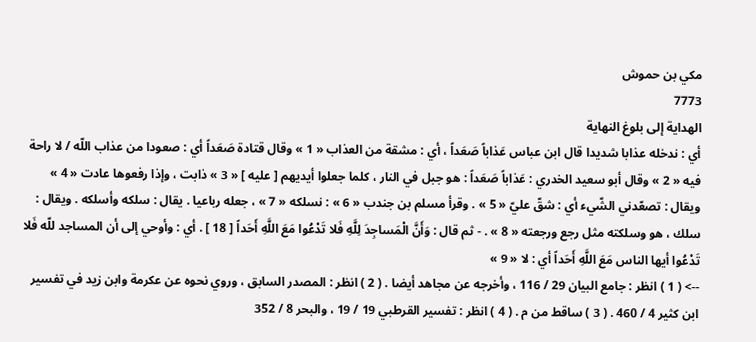مكي بن حموش
7773
الهداية إلى بلوغ النهاية
أي : ندخله عذابا شديدا قال ابن عباس عَذاباً صَعَداً ، أي : مشقة من العذاب « 1 » وقال قتادة صَعَداً أي : صعودا من عذاب اللّه / لا راحة فيه « 2 » وقال أبو سعيد الخدري : عَذاباً صَعَداً : هو جبل في النار ، كلما جعلوا أيديهم [ عليه ] « 3 » ذابت ، وإذا رفعوها عادت « 4 » ويقال : تصعّدني الشّيء أي : شقّ عليّ « 5 » . وقرأ مسلم بن جندب « 6 » : نسلكه « 7 » ، جعله رباعيا . يقال : سلكه وأسلكه . ويقال : سلك ، هو وسلكته مثل رجع ورجعته « 8 » . - ثم قال : وَأَنَّ الْمَساجِدَ لِلَّهِ فَلا تَدْعُوا مَعَ اللَّهِ أَحَداً [ 18 ] . أي : وأوحي إلى أن المساجد للّه فَلا تَدْعُوا أيها الناس مَعَ اللَّهِ أَحَداً أي : لا « 9 »
--> ( 1 ) انظر : جامع البيان 29 / 116 ، وأخرجه عن مجاهد أيضا . ( 2 ) انظر : المصدر السابق ، وروي نحوه عن عكرمة وابن زيد في تفسير ابن كثير 4 / 460 . ( 3 ) ساقط من م . ( 4 ) انظر : تفسير القرطبي 19 / 19 ، والبحر 8 / 352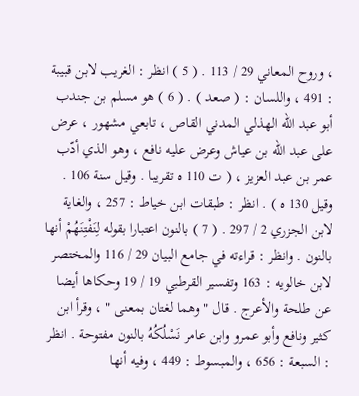، وروح المعاني 29 / 113 . ( 5 ) انظر : الغريب لابن قبيبة : 491 ، واللسان : ( صعد ) . ( 6 ) هو مسلم بن جندب أبو عبد اللّه الهذلي المدني القاص ، تابعي مشهور ، عرض على عبد اللّه بن عياش وعرض عليه نافع ، وهو الذي أدّب عمر بن عبد العزيز ، ( ت 110 ه تقريبا . وقيل سنة 106 . وقيل 130 ه ) . انظر : طبقات ابن خياط : 257 ، والغاية لابن الجزري 2 / 297 . ( 7 ) بالنون اعتبارا بقوله لِنَفْتِنَهُمْ أنها بالنون . وانظر : قراءته في جامع البيان 29 / 116 والمختصر لابن خالويه : 163 وتفسير القرطبي 19 / 19 وحكاها أيضا عن طلحة والأعرج . قال " وهما لغتان بمعنى " ، وقرأ ابن كثير ونافع وأبو عمرو وابن عامر نَسْلُكُهُ بالنون مفتوحة . انظر : السبعة : 656 ، والمبسوط : 449 ، وفيه أنها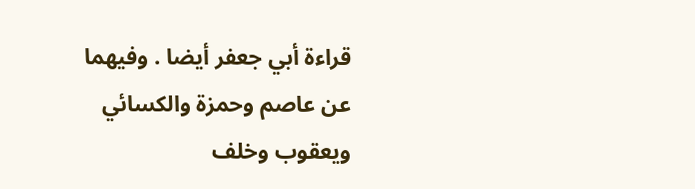قراءة أبي جعفر أيضا . وفيهما عن عاصم وحمزة والكسائي ويعقوب وخلف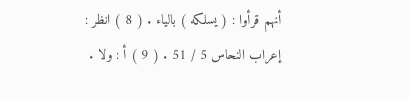أنهم قرأوا : ( يسلكه ) بالياء . ( 8 ) انظر : إعراب النحاس 5 / 51 . ( 9 ) أ : ولا .